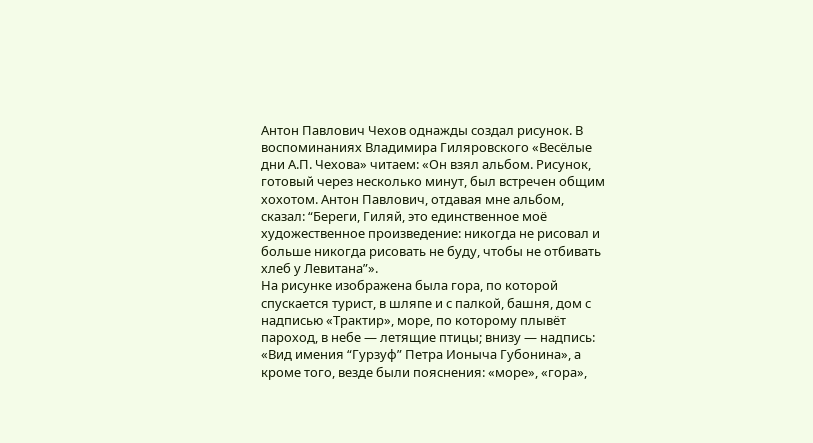Антон Павлович Чехов однажды создал рисунок. В воспоминаниях Владимира Гиляровского «Весёлые дни А.П. Чехова» читаем: «Он взял альбом. Рисунок, готовый через несколько минут, был встречен общим хохотом. Антон Павлович, отдавая мне альбом, сказал: “Береги, Гиляй, это единственное моё художественное произведение: никогда не рисовал и больше никогда рисовать не буду, чтобы не отбивать хлеб у Левитана”».
На рисунке изображена была гора, по которой спускается турист, в шляпе и с палкой, башня, дом с надписью «Трактир», море, по которому плывёт пароход, в небе — летящие птицы; внизу — надпись: «Вид имения “Гурзуф” Петра Ионыча Губонина», а кроме того, везде были пояснения: «море», «гора»,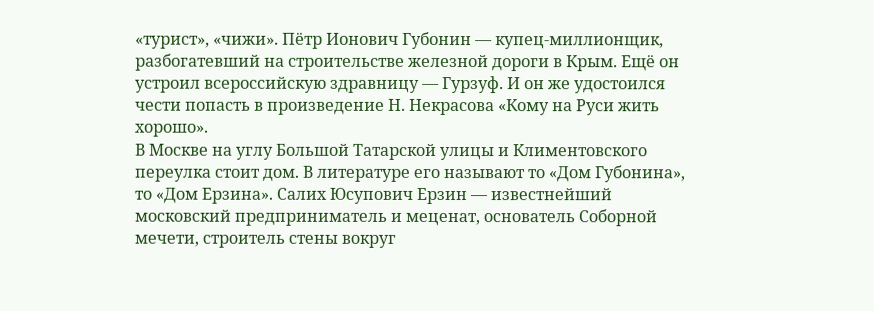«турист», «чижи». Пётр Ионович Губонин — купец-миллионщик, разбогатевший на строительстве железной дороги в Крым. Ещё он устроил всероссийскую здравницу — Гурзуф. И он же удостоился чести попасть в произведение Н. Некрасова «Кому на Руси жить хорошо».
В Москве на углу Большой Татарской улицы и Климентовского переулка стоит дом. В литературе его называют то «Дом Губонина», то «Дом Ерзина». Салих Юсупович Ерзин — известнейший московский предприниматель и меценат, основатель Соборной мечети, строитель стены вокруг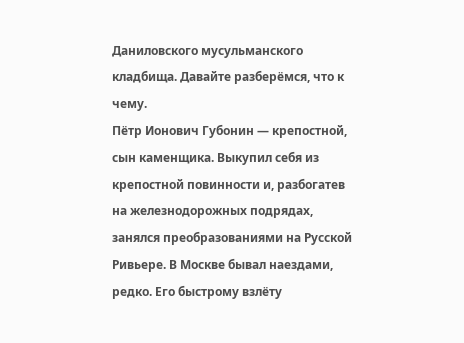Даниловского мусульманского кладбища. Давайте разберёмся, что к чему.
Пётр Ионович Губонин — крепостной, сын каменщика. Выкупил себя из крепостной повинности и, разбогатев на железнодорожных подрядах, занялся преобразованиями на Русской Ривьере. В Москве бывал наездами, редко. Его быстрому взлёту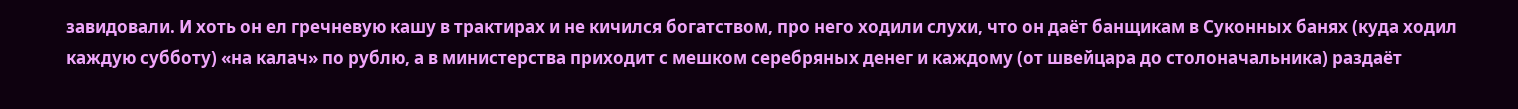завидовали. И хоть он ел гречневую кашу в трактирах и не кичился богатством, про него ходили слухи, что он даёт банщикам в Суконных банях (куда ходил каждую субботу) «на калач» по рублю, а в министерства приходит с мешком серебряных денег и каждому (от швейцара до столоначальника) раздаёт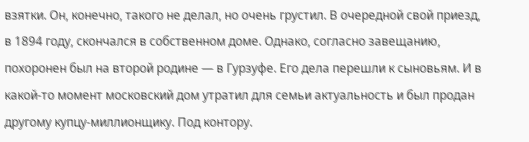взятки. Он, конечно, такого не делал, но очень грустил. В очередной свой приезд, в 1894 году, скончался в собственном доме. Однако, согласно завещанию, похоронен был на второй родине — в Гурзуфе. Его дела перешли к сыновьям. И в какой-то момент московский дом утратил для семьи актуальность и был продан другому купцу-миллионщику. Под контору.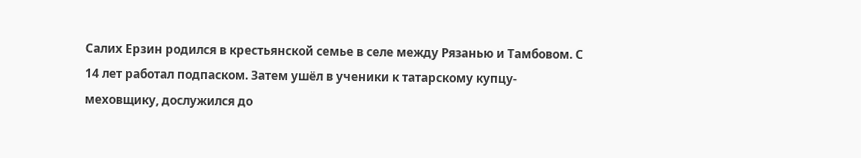Салих Ерзин родился в крестьянской семье в селе между Рязанью и Тамбовом. С 14 лет работал подпаском. Затем ушёл в ученики к татарскому купцу-меховщику, дослужился до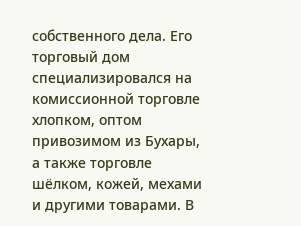собственного дела. Его торговый дом специализировался на комиссионной торговле хлопком, оптом привозимом из Бухары, а также торговле шёлком, кожей, мехами и другими товарами. В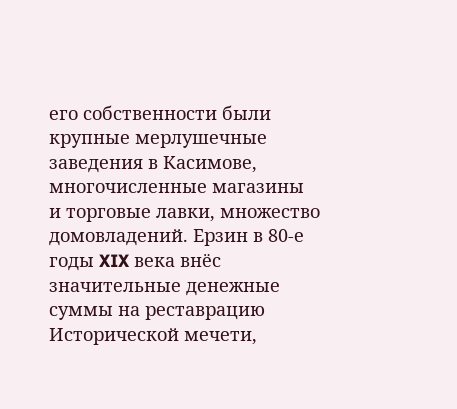его собственности были крупные мерлушечные заведения в Касимове, многочисленные магазины и торговые лавки, множество домовладений. Ерзин в 80-е годы XIX века внёс значительные денежные суммы на реставрацию Исторической мечети,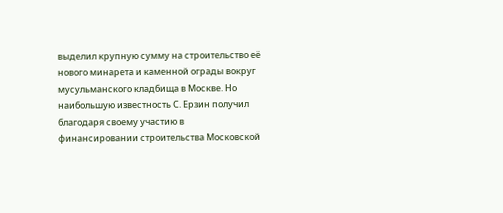выделил крупную сумму на строительство её нового минарета и каменной ограды вокруг мусульманского кладбища в Москве. Но наибольшую известность С. Ерзин получил благодаря своему участию в финансировании строительства Московской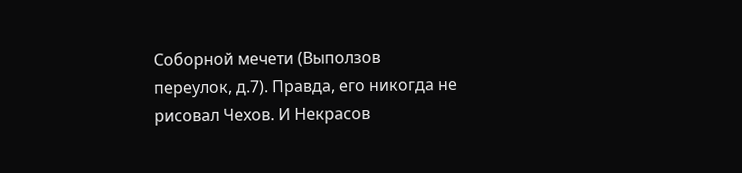Соборной мечети (Выползов переулок, д.7). Правда, его никогда не рисовал Чехов. И Некрасов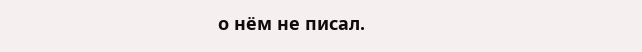о нём не писал.